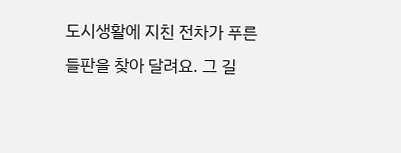도시생활에 지친 전차가 푸른 들판을 찾아 달려요. 그 길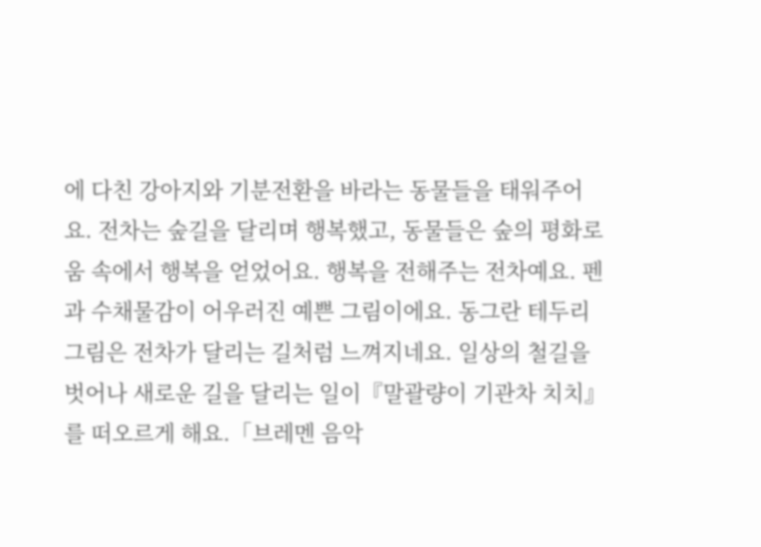에 다친 강아지와 기분전환을 바라는 동물들을 태워주어요. 전차는 숲길을 달리며 행복했고, 동물들은 숲의 평화로움 속에서 행복을 얻었어요. 행복을 전해주는 전차예요. 펜과 수채물감이 어우러진 예쁜 그림이에요. 동그란 테두리 그림은 전차가 달리는 길처럼 느껴지네요. 일상의 철길을 벗어나 새로운 길을 달리는 일이『말괄량이 기관차 치치』를 떠오르게 해요.「브레멘 음악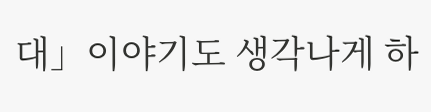대」이야기도 생각나게 하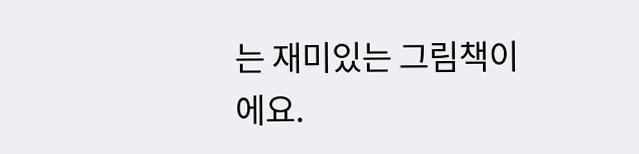는 재미있는 그림책이에요.